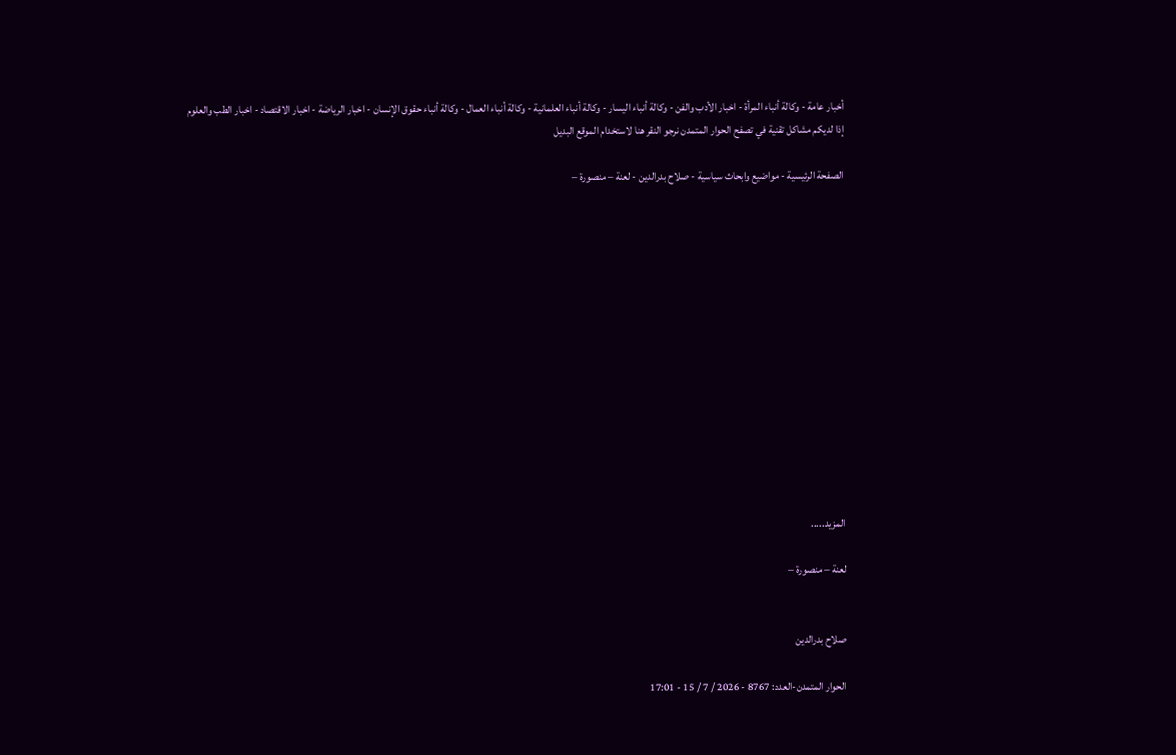أخبار عامة - وكالة أنباء المرأة - اخبار الأدب والفن - وكالة أنباء اليسار - وكالة أنباء العلمانية - وكالة أنباء العمال - وكالة أنباء حقوق الإنسان - اخبار الرياضة - اخبار الاقتصاد - اخبار الطب والعلوم
إذا لديكم مشاكل تقنية في تصفح الحوار المتمدن نرجو النقر هنا لاستخدام الموقع البديل

الصفحة الرئيسية - مواضيع وابحاث سياسية - صلاح بدرالدين - لعنة – منصورة –














المزيد.....

لعنة – منصورة –


صلاح بدرالدين

الحوار المتمدن-العدد: 8767 - 2026 / 7 / 15 - 17:01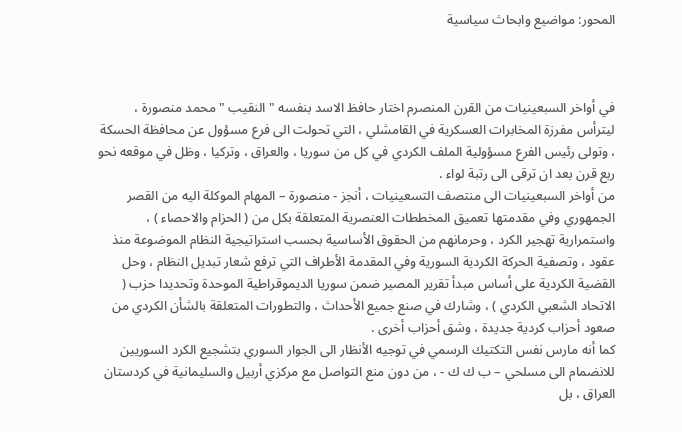المحور: مواضيع وابحاث سياسية



في أواخر السبعينيات من القرن المنصرم اختار حافظ الاسد بنفسه " النقيب " محمد منصورة ، ليترأس مفرزة المخابرات العسكرية في القامشلي ، التي تحولت الى فرع مسؤول عن محافظة الحسكة ، وتولى رئيس الفرع مسؤولية الملف الكردي في كل من سوريا ، والعراق ، وتركيا ، وظل في موقعه نحو ربع قرن بعد ان ترقى الى رتبة لواء .
من أواخر السبعينيات الى منتصف التسعينيات ، أنجز - منصورة – المهام الموكلة اليه من القصر الجمهوري وفي مقدمتها تعميق المخططات العنصرية المتعلقة بكل من ( الحزام والاحصاء ) ، واستمرارية تهجير الكرد ، وحرمانهم من الحقوق الأساسية بحسب استراتيجية النظام الموضوعة منذ عقود ، وتصفية الحركة الكردية السورية وفي المقدمة الأطراف التي ترفع شعار تبديل النظام ، وحل القضية الكردية على أساس مبدأ تقرير المصير ضمن سوريا الديموقراطية الموحدة وتحديدا حزب ( الاتحاد الشعبي الكردي ) ، وشارك في صنع جميع الأحداث ، والتطورات المتعلقة بالشأن الكردي من صعود أحزاب كردية جديدة ، وشق أحزاب أخرى .
كما أنه مارس نفس التكتيك الرسمي في توجيه الأنظار الى الجوار السوري بتشجيع الكرد السوريين للانضمام الى مسلحي – ب ك ك - ، من دون منع التواصل مع مركزي أربيل والسليمانية في كردستان العراق ، بل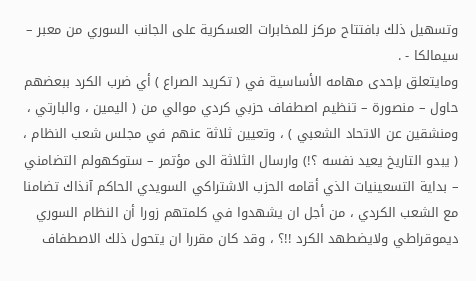وتسهيل ذلك بافتتاح مركز للمخابرات العسكرية على الجانب السوري من معبر – سيمالكا - .
ومايتعلق بإحدى مهامه الأساسية في ( تكريد الصراع ) أي ضرب الكرد ببعضهم حاول – منصورة – تنظيم اصطفاف حزبي كردي موالي من ( اليمين ، والبارتي ، ومنشقين عن الاتحاد الشعبي ) ، وتعيين ثلاثة عنهم في مجلس شعب النظام ، ( يبدو التاريخ يعيد نفسه ؟!) وارسال الثلاثة الى مؤتمر – ستوكهولم التضامني – بداية التسعينيات الذي أقامه الحزب الاشتراكي السويدي الحاكم آنذاك تضامنا مع الشعب الكردي ، من أجل ان يشهدوا في كلمتهم زورا أن النظام السوري ديموقراطي ولايضطهد الكرد !!؟ ، وقد كان مقررا ان يتحول ذلك الاصطفاف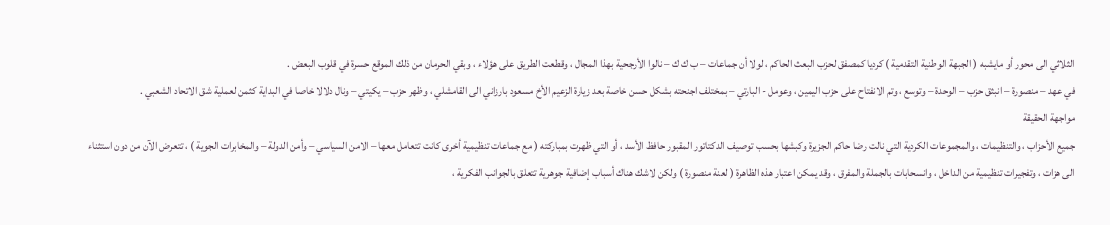الثلاثي الى محور أو مايشبه ( الجبهة الوطنية التقدمية ) كرديا كمصفق لحزب البعث الحاكم ، لولا أن جماعات – ب ك ك – نالوا الأرجحية بهذا المجال ، وقطعت الطريق على هؤلاء ، وبقي الحرمان من ذلك الموقع حسرة في قلوب البعض .
في عهد – منصورة – انبثق حزب – الوحدة – وتوسع ، وتم الانفتاح على حزب اليمين ، وعومل - البارتي – بمختلف اجنحته بشكل حسن خاصة بعد زيارة الزعيم الأخ مسعود بارزاني الى القامشلي ، وظهر حزب – يكيتي – ونال دلالا خاصا في البداية كثمن لعملية شق الاتحاد الشعبي .
مواجهة الحقيقة
جميع الأحزاب ، والتنظيمات ، والمجموعات الكردية التي نالت رضا حاكم الجزيرة وكبشها بحسب توصيف الدكتاتور المقبور حافظ الأسد ، أو التي ظهرت بمباركته ( مع جماعات تنظيمية أخرى كانت تتعامل معها – الامن السياسي – وأمن الدولة – والمخابرات الجوية ) ، تتعرض الآن من دون استثناء الى هزات ، وتفجيرات تنظيمية من الداخل ، وانسحابات بالجملة والمفرق ، وقد يمكن اعتبار هذه الظاهرة ( لعنة منصورة ) ولكن لاشك هناك أسباب إضافية جوهرية تتعلق بالجوانب الفكرية ،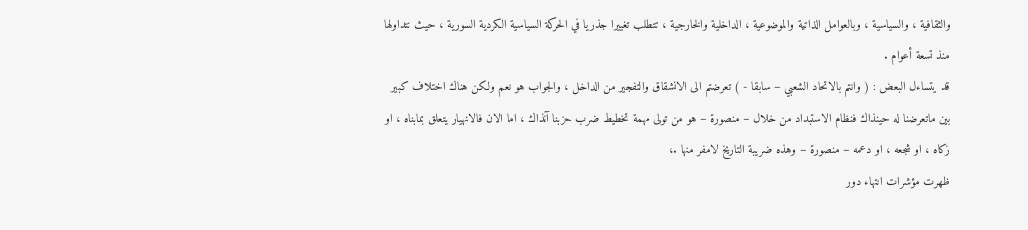والثقافية ، والسياسية ، وبالعوامل الذاتية والموضوعية ، الداخلية والخارجية ، تتطلب تغييرا جذريا في الحركة السياسية الكردية السورية ، حيث نتداولها منذ تسعة أعوام .
قد يتساءل البعض : ( وانتم بالاتحاد الشعبي – سابقا - ) تعرضتم الى الانشقاق والتفجير من الداخل ، والجواب هو نعم ولكن هناك اختلاف كبير بين ماتعرضنا له حينذاك فنظام الاستبداد من خلال – منصورة – هو من تولى مهمة تخطيط ضرب حزبنا آنذاك ، اما الان فالانهيار يتعلق بمابناه ، او زكاه ، او شجعه ، او دعمه – منصورة – وهذه ضريبة التاريخ لامفر منها .،
ظهرت مؤشرات انتهاء دور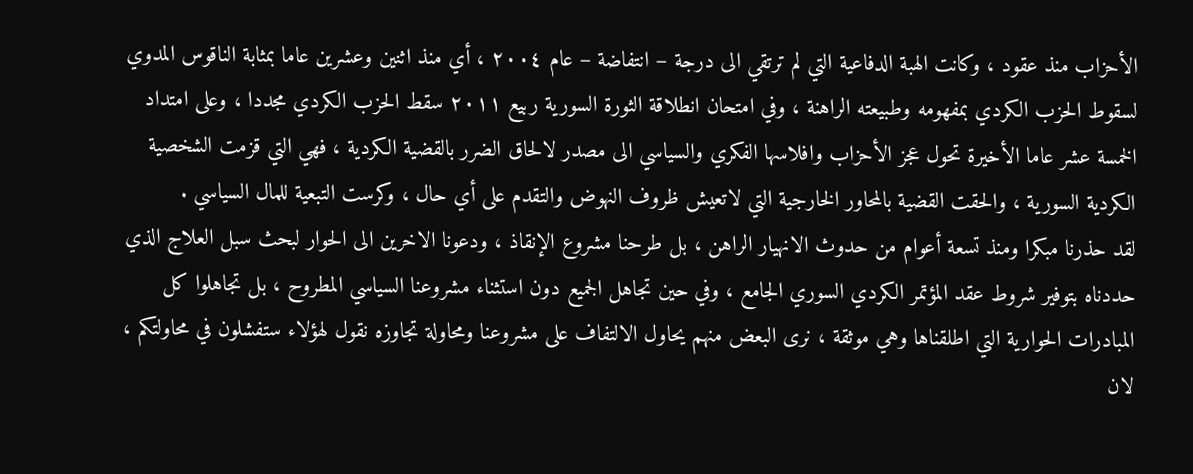الأحزاب منذ عقود ، وكانت الهبة الدفاعية التي لم ترتقي الى درجة – انتفاضة – عام ٢٠٠٤ ، أي منذ اثنين وعشرين عاما بمثابة الناقوس المدوي لسقوط الحزب الكردي بمفهومه وطبيعته الراهنة ، وفي امتحان انطلاقة الثورة السورية ربيع ٢٠١١ سقط الحزب الكردي مجددا ، وعلى امتداد الخمسة عشر عاما الأخيرة تحول عجز الأحزاب وافلاسها الفكري والسياسي الى مصدر لالحاق الضرر بالقضية الكردية ، فهي التي قزمت الشخصية الكردية السورية ، والحقت القضية بالمحاور الخارجية التي لاتعيش ظروف النهوض والتقدم على أي حال ، وكرست التبعية للمال السياسي .
لقد حذرنا مبكرا ومنذ تسعة أعوام من حدوث الانهيار الراهن ، بل طرحنا مشروع الإنقاذ ، ودعونا الاخرين الى الحوار لبحث سبل العلاج الذي حددناه بتوفير شروط عقد المؤتمر الكردي السوري الجامع ، وفي حين تجاهل الجميع دون استثناء مشروعنا السياسي المطروح ، بل تجاهلوا كل المبادرات الحوارية التي اطلقناها وهي موثقة ، نرى البعض منهم يحاول الالتفاف على مشروعنا ومحاولة تجاوزه نقول لهؤلاء ستفشلون في محاولتكم ، لان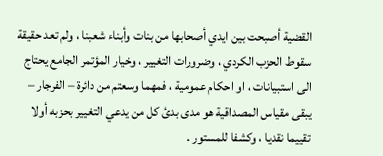القضية أصبحت بين ايدي أصحابها من بنات وأبناء شعبنا ، ولم تعد حقيقة سقوط الحزب الكردي ، وضرورات التغيير ، وخيار المؤتمر الجامع يحتاج الى استبيانات ، او احكام عمومية ، فمهما وسعتم من دائرة – الفرجار – يبقى مقياس المصداقية هو مدى بدئ كل من يدعي التغيير بحزبه أولا تقييما نقديا ، وكشفا للمستور .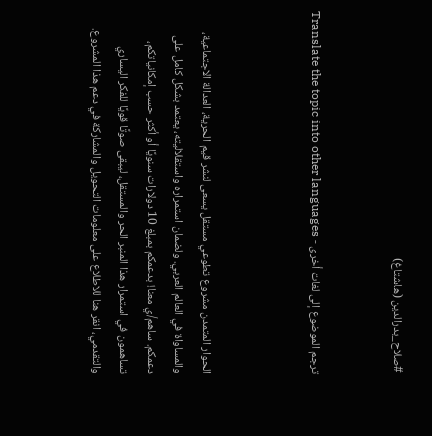#صلاح_بدرالدين (هاشتاغ)


ترجم الموضوع إلى لغات أخرى - Translate the topic into other languages



الحوار المتمدن مشروع تطوعي مستقل يسعى لنشر قيم الحرية، العدالة الاجتماعية، والمساواة في العالم العربي. ولضمان استمراره واستقلاليته، يعتمد بشكل كامل على دعمكم. ساهم/ي معنا! بدعمكم بمبلغ 10 دولارات سنويًا أو أكثر حسب إمكانياتكم، تساهمون في استمرار هذا المنبر الحر والمستقل، ليبقى صوتًا قويًا للفكر اليساري والتقدمي، انقر هنا للاطلاع على معلومات التحويل والمشاركة في دعم هذا المشروع.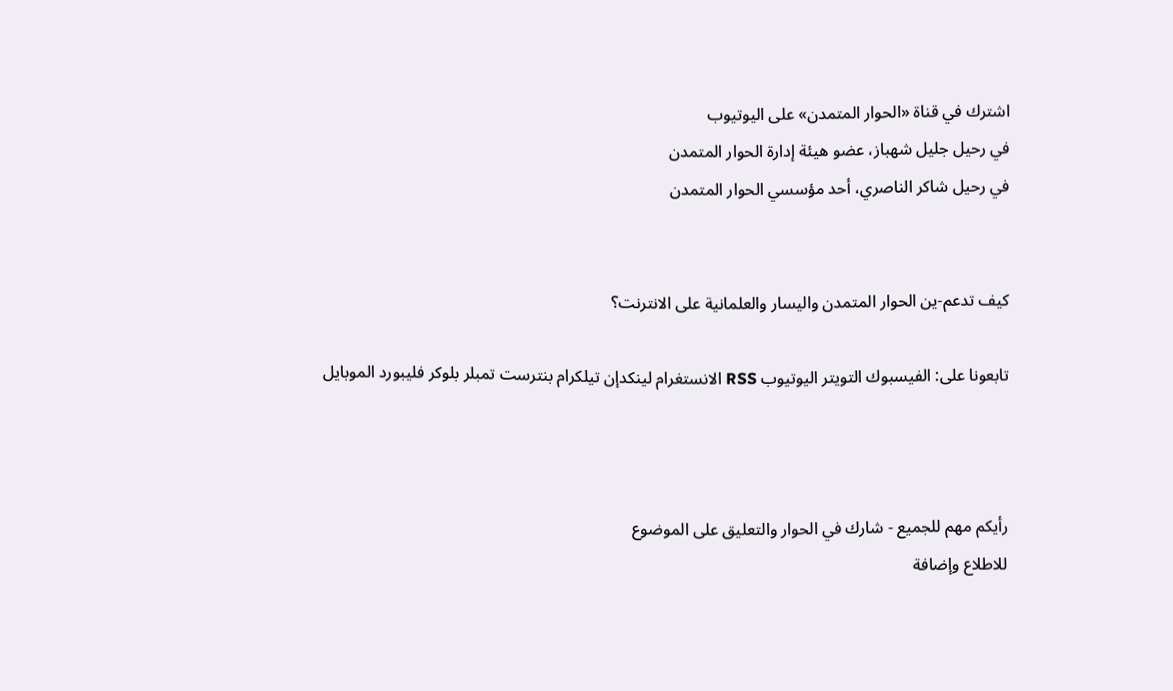اشترك في قناة «الحوار المتمدن» على اليوتيوب
في رحيل جليل شهباز، عضو هيئة إدارة الحوار المتمدن
في رحيل شاكر الناصري، أحد مؤسسي الحوار المتمدن


كيف تدعم-ين الحوار المتمدن واليسار والعلمانية على الانترنت؟

تابعونا على: الفيسبوك التويتر اليوتيوب RSS الانستغرام لينكدإن تيلكرام بنترست تمبلر بلوكر فليبورد الموبايل



رأيكم مهم للجميع - شارك في الحوار والتعليق على الموضوع
للاطلاع وإضافة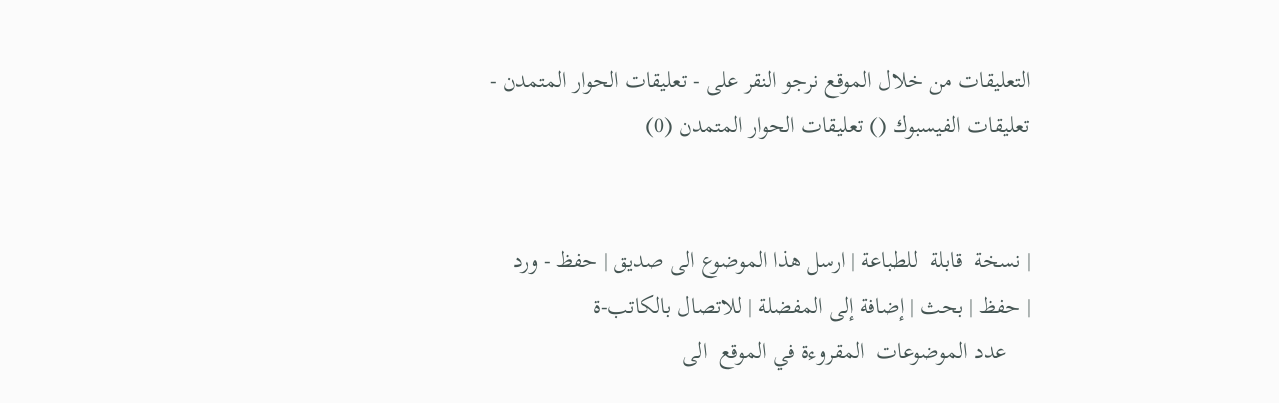التعليقات من خلال الموقع نرجو النقر على - تعليقات الحوار المتمدن -
تعليقات الفيسبوك () تعليقات الحوار المتمدن (0)


| نسخة  قابلة  للطباعة | ارسل هذا الموضوع الى صديق | حفظ - ورد
| حفظ | بحث | إضافة إلى المفضلة | للاتصال بالكاتب-ة
    عدد الموضوعات  المقروءة في الموقع  الى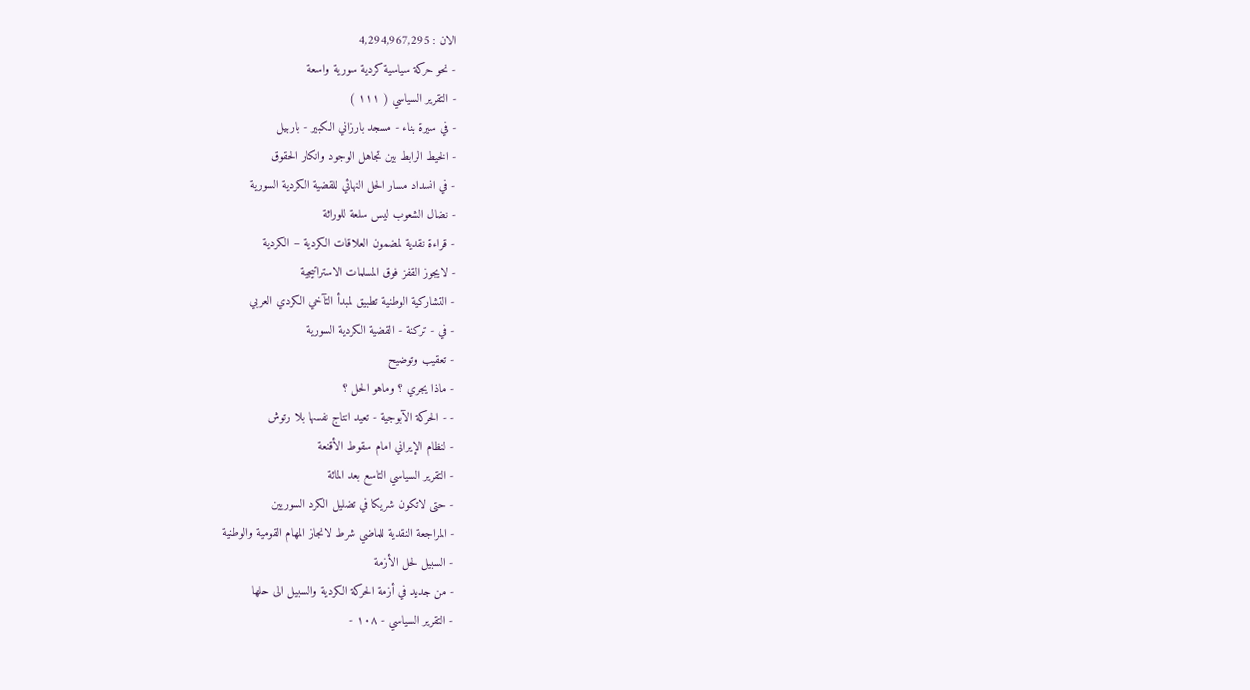الان : 4,294,967,295
- نحو حركة سياسية كردية سورية واسعة
- التقرير السياسي ( ١١١ )
- في سيرة بناء - مسجد بارزاني الكبير - باربيل
- الخيط الرابط بين تجاهل الوجود وانكار الحقوق
- في انسداد مسار الحل النهائي للقضية الكردية السورية
- نضال الشعوب ليس سلعة للوراثة
- قراءة نقدية لمضمون العلاقات الكردية – الكردية
- لايجوز القفز فوق المسلمات الاستراتيجية
- التشاركية الوطنية تطبيق لمبدأ التآخي الكردي العربي
- في - تركنة - القضية الكردية السورية
- تعقيب وتوضيح
- ماذا يجري ؟ وماهو الحل ؟
- - الحركة الآبوجية - تعيد انتاج نفسها بلا رتوش
- لنظام الإيراني امام سقوط الأقنعة
- التقرير السياسي التاسع بعد المائة
- حتى لاتكون شريكا في تضليل الكرد السوريين
- المراجعة النقدية للماضي شرط لانجاز المهام القومية والوطنية
- السبيل لحل الأزمة
- من جديد في أزمة الحركة الكردية والسبيل الى حلها
- التقرير السياسي - ١٠٨ -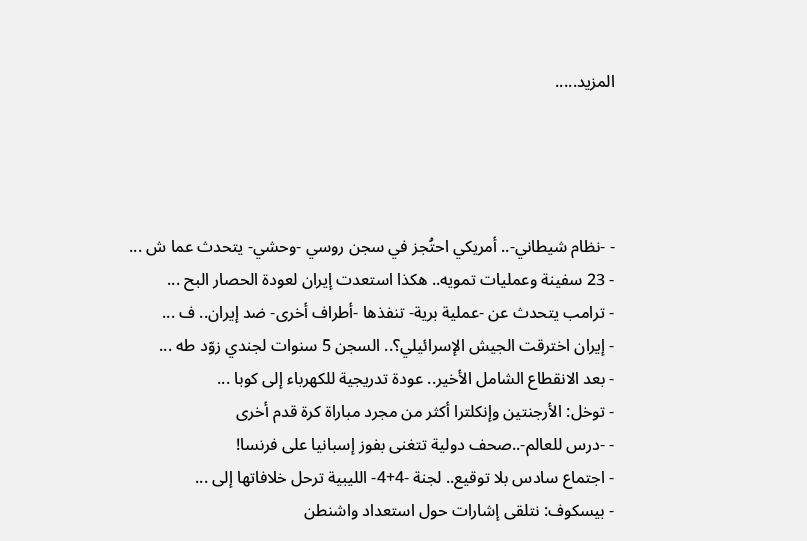المزيد.....




- -نظام شيطاني-.. أمريكي احتُجز في سجن روسي -وحشي- يتحدث عما ش ...
- 23 سفينة وعمليات تمويه.. هكذا استعدت إيران لعودة الحصار البح ...
- ترامب يتحدث عن -عملية برية- تنفذها -أطراف أخرى- ضد إيران.. ف ...
- إيران اخترقت الجيش الإسرائيلي؟.. السجن 5 سنوات لجندي زوّد طه ...
- بعد الانقطاع الشامل الأخير.. عودة تدريجية للكهرباء إلى كوبا ...
- توخل: الأرجنتين وإنكلترا أكثر من مجرد مباراة كرة قدم أخرى
- -درس للعالم-..صحف دولية تتغنى بفوز إسبانيا على فرنسا!
- اجتماع سادس بلا توقيع.. لجنة -4+4- الليبية ترحل خلافاتها إلى ...
- بيسكوف: نتلقى إشارات حول استعداد واشنطن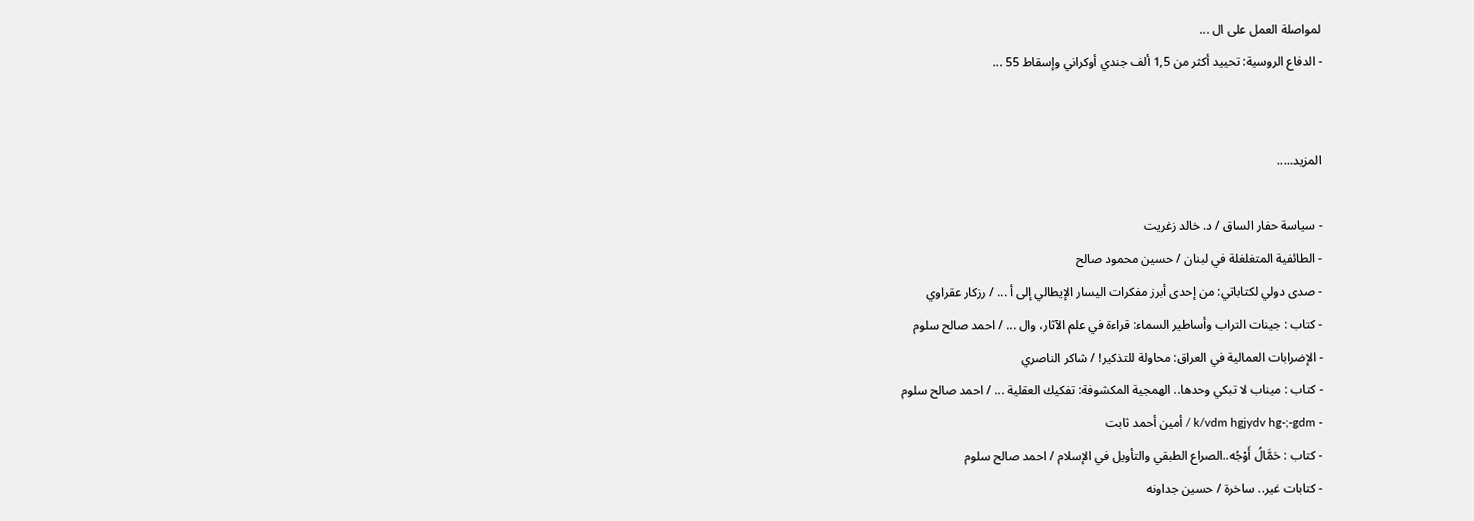لمواصلة العمل على ال ...
- الدفاع الروسية: تحييد أكثر من 1,5 ألف جندي أوكراني وإسقاط 55 ...


المزيد.....

- سياسة حفار الساق / د. خالد زغريت
- الطائفية المتغلغلة في لبنان / حسين محمود صالح
- صدى دولي لكتاباتي: من إحدى أبرز مفكرات اليسار الإيطالي إلى أ ... / رزكار عقراوي
- كتاب : جينات التراب وأساطير السماء: قراءة في علم الآثار، وال ... / احمد صالح سلوم
- الإضرابات العمالية في العراق: محاولة للتذكير! / شاكر الناصري
- كتاب : ميناب لا تبكي وحدها.. الهمجية المكشوفة: تفكيك العقلية ... / احمد صالح سلوم
- k/vdm hgjydv hg-;-gdm / أمين أحمد ثابت
- كتاب : حَمَّالُ أَوْجُه..الصراع الطبقي والتأويل في الإسلام / احمد صالح سلوم
- كتابات غير.. ساخرة / حسين جداونه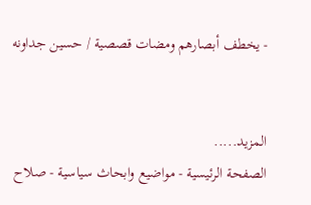- يخطف أبصارهم ومضات قصصية / حسين جداونه


المزيد.....
الصفحة الرئيسية - مواضيع وابحاث سياسية - صلاح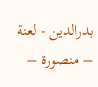بدرالدين - لعنة – منصورة –